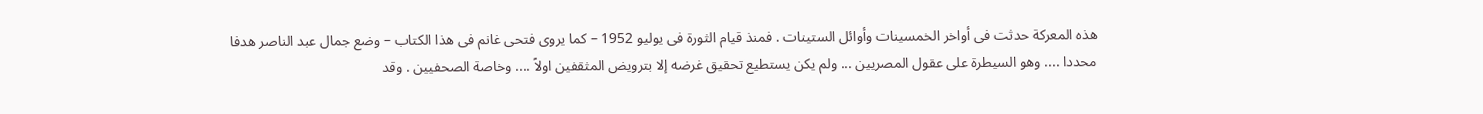هذه المعركة حدثت فى أواخر الخمسينات وأوائل الستينات . فمنذ قيام الثورة فى يوليو 1952 – كما يروى فتحى غانم فى هذا الكتاب – وضع جمال عبد الناصر هدفا محددا .... وهو السيطرة على عقول المصريين ... ولم يكن يستطيع تحقيق غرضه إلا بترويض المثقفين اولاً .... وخاصة الصحفيين . وقد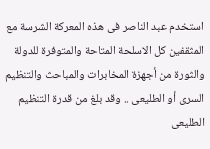استخدم عبد الناصر فى هذه المعركة الشرسة مع المثقفين كل الاسلحة المتاحة والمتوفرة للدولة والثورة من أجهزة المخابرات والمباحث والتنظيم السرى أو الطليعى .. وقد بلغ من قدرة التنظيم الطليعى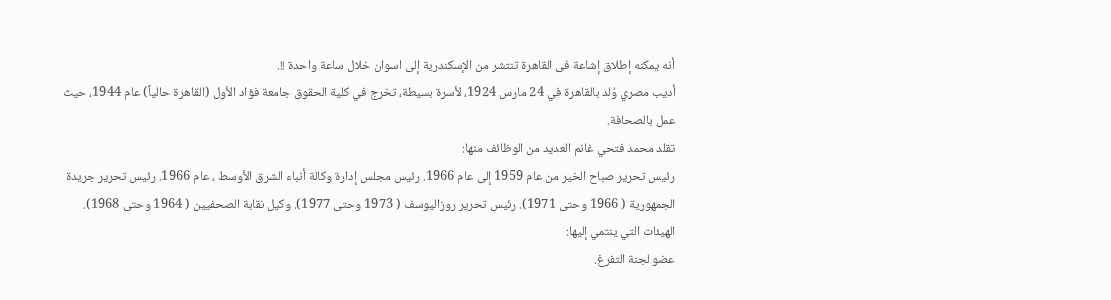أنه يمكنه إطلاق إشاعة فى القاهرة تنتشر من الإسكندرية إلى اسوان خلال ساعة واحدة !!.
أديب مصري وُلد بالقاهرة في 24 مارس 1924، لأسرة بسيطة، تخرج في كلية الحقوق جامعة فؤاد الأول (القاهرة حالياً) عام 1944، حيث عمل بالصحافة.
تقلد محمد فتحي غانم العديد من الوظائف منها:
رئيس تحرير صباح الخير من عام 1959 إلى عام 1966. رئيس مجلس إدارة وكالة أنباء الشرق الأوسط ، عام 1966. رئيس تحرير جريدة الجمهورية ( 1966 وحتى 1971). رئيس تحرير روزاليوسف ( 1973 وحتى 1977). وكيل نقابة الصحفيين ( 1964 وحتى 1968).
الهيئات التي ينتمي إليها:
عضو لجنة التفرغ.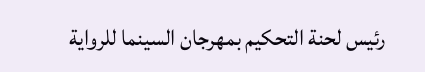رئيس لحنة التحكيم بمهرجان السينما للرواية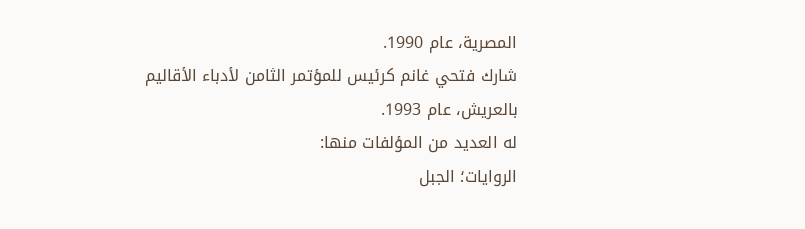المصرية، عام 1990.
شارك فتحي غانم كرئيس للمؤتمر الثامن لأدباء الأقاليم بالعريش، عام 1993.
له العديد من المؤلفات منها:
الروايات؛ الجبل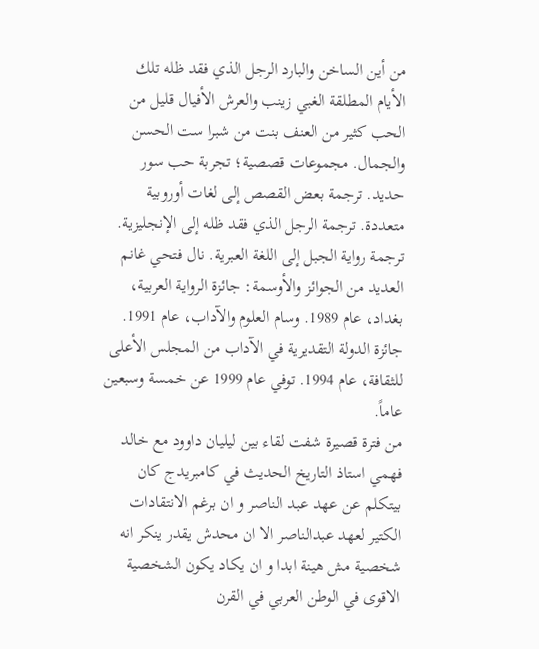من أين الساخن والبارد الرجل الذي فقد ظله تلك الأيام المطلقة الغبي زينب والعرش الأفيال قليل من الحب كثير من العنف بنت من شبرا ست الحسن والجمال. مجموعات قصصية؛ تجربة حب سور حديد. ترجمة بعض القصص إلى لغات أوروبية متعددة. ترجمة الرجل الذي فقد ظله إلى الإنجليزية. ترجمة رواية الجبل إلى اللغة العبرية. نال فتحي غانم العديد من الجوائز والأوسمة: جائزة الرواية العربية، بغداد، عام 1989. وسام العلوم والآداب، عام 1991. جائزة الدولة التقديرية في الآداب من المجلس الأعلى للثقافة، عام 1994. توفي عام 1999 عن خمسة وسبعين عاماً.
من فترة قصيرة شفت لقاء بين ليليان داوود مع خالد فهمي استاذ التاريخ الحديث في كامبريدج كان بيتكلم عن عهد عبد الناصر و ان برغم الانتقادات الكتير لعهد عبدالناصر الا ان محدش يقدر ينكر انه شخصية مش هينة ابدا و ان يكاد يكون الشخصية الاقوى في الوطن العربي في القرن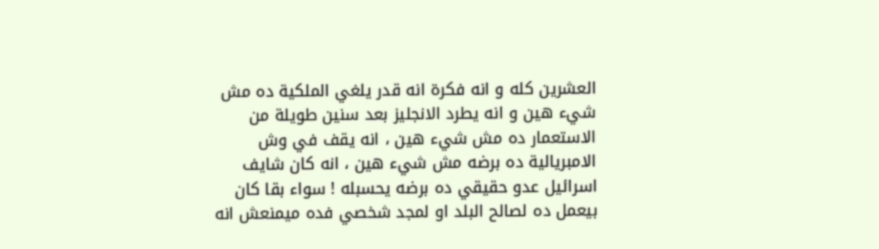العشرين كله و انه فكرة انه قدر يلغي الملكية ده مش شيء هين و انه يطرد الانجليز بعد سنين طويلة من الاستعمار ده مش شيء هين ، انه يقف في وش الامبريالية ده برضه مش شيء هين ، انه كان شايف اسرائيل عدو حقيقي ده برضه يحسبله ! سواء بقا كان بيعمل ده لصالح البلد او لمجد شخصي فده ميمنعش انه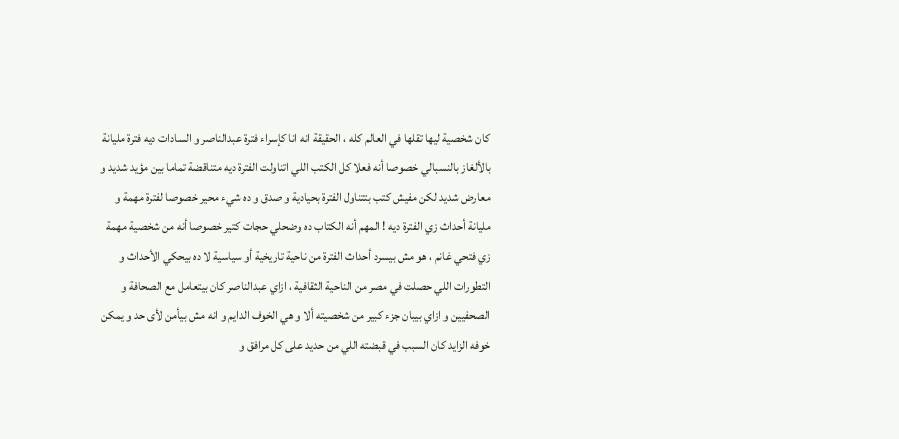كان شخصية ليها تقلها في العالم كله ، الحقيقة انه انا كإسراء فترة عبدالناصر و السادات ديه فترة مليانة بالألغاز بالنسبالي خصوصا أنه فعلا كل الكتب اللي اتناولت الفترة ديه متناقضة تماما بين مؤيد شديد و معارض شديد لكن مفيش كتب بتتناول الفترة بحيادية و صدق و ده شيء محير خصوصا لفترة مهمة و مليانة أحداث زي الفترة ديه ! المهم أنه الكتاب ده وضحلي حجات كتير خصوصا أنه من شخصية مهمة زي فتحي غانم ، هو مش بيسرد أحداث الفترة من ناحية تاريخية أو سياسية لا ده بيحكي الأحداث و التطورات اللي حصلت في مصر من الناحية الثقافية ، ازاي عبدالناصر كان بيتعامل مع الصحافة و الصحفيين و ازاي بيبان جزء كبير من شخصيته ألا و هي الخوف الدايم و انه مش بيأمن لأى حد و يمكن خوفه الزايد كان السبب في قبضته اللي من حديد على كل مرافق و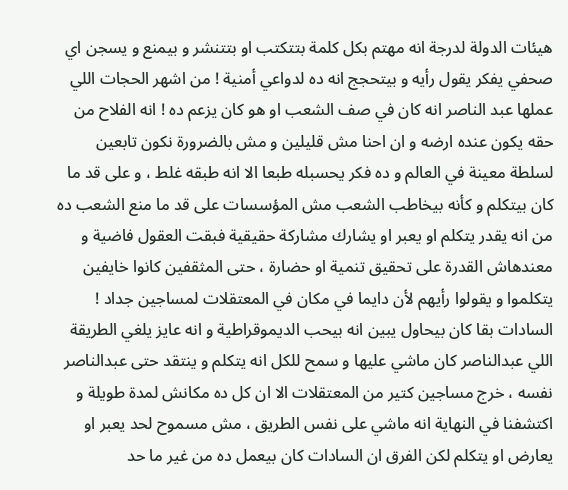هيئات الدولة لدرجة انه مهتم بكل كلمة بتتكتب او بتتنشر و بيمنع و يسجن اي صحفي يفكر يقول رأيه و بيتحجج انه ده لدواعي أمنية ! من اشهر الحجات اللي عملها عبد الناصر انه كان في صف الشعب او هو كان يزعم ده ! انه الفلاح من حقه يكون عنده ارضه و ان احنا مش قليلين و مش بالضرورة نكون تابعين لسلطة معينة في العالم و ده فكر يحسبله طبعا الا انه طبقه غلط ، و على قد ما كان بيتكلم و كأنه بيخاطب الشعب مش المؤسسات على قد ما منع الشعب ده من انه يقدر يتكلم او يعبر او يشارك مشاركة حقيقية فبقت العقول فاضية و معندهاش القدرة على تحقيق تنمية او حضارة ، حتى المثقفين كانوا خايفين يتكلموا و يقولوا رأيهم لأن دايما في مكان في المعتقلات لمساجين جداد ! السادات بقا كان بيحاول يبين انه بيحب الديموقراطية و انه عايز يلغي الطريقة اللي عبدالناصر كان ماشي عليها و سمح للكل انه يتكلم و ينتقد حتى عبدالناصر نفسه ، خرج مساجين كتير من المعتقلات الا ان كل ده مكانش لمدة طويلة و اكتشفنا في النهاية انه ماشي على نفس الطريق ، مش مسموح لحد يعبر او يعارض او يتكلم لكن الفرق ان السادات كان بيعمل ده من غير ما حد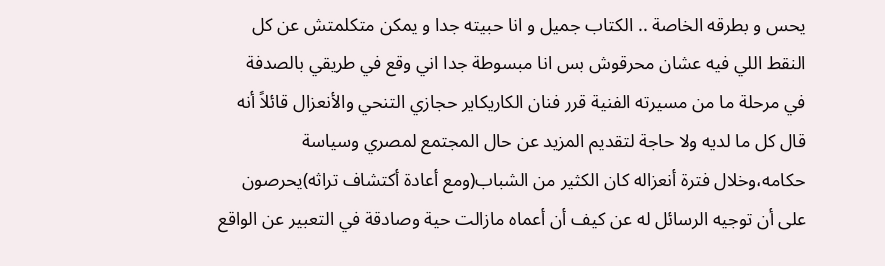يحس و بطرقه الخاصة .. الكتاب جميل و انا حبيته جدا و يمكن متكلمتش عن كل النقط اللي فيه عشان محرقوش بس انا مبسوطة جدا اني وقع في طريقي بالصدفة
في مرحلة ما من مسيرته الفنية قرر فنان الكاريكاير حجازي التنحي والأنعزال قائلاً أنه قال كل ما لديه ولا حاجة لتقديم المزيد عن حال المجتمع لمصري وسياسة حكامه،وخلال فترة أنعزاله كان الكثير من الشباب(ومع أعادة أكتشاف تراثه)يحرصون على أن توجيه الرسائل له عن كيف أن أعماه مازالت حية وصادقة في التعبير عن الواقع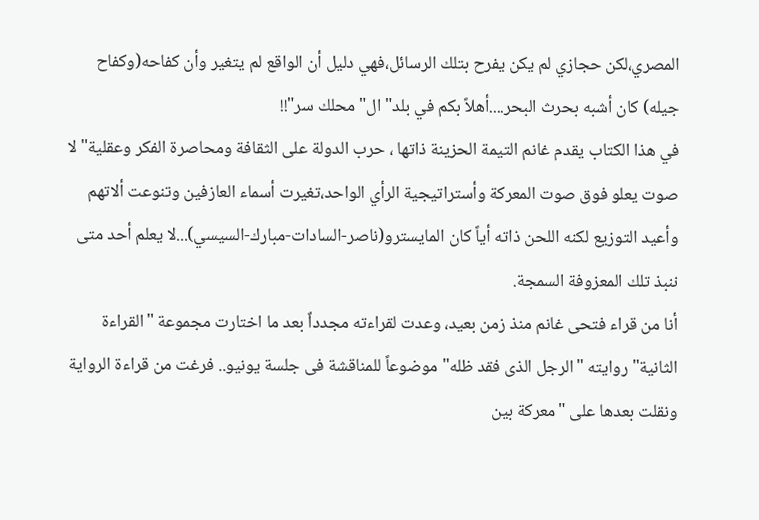المصري،لكن حجازي لم يكن يفرح بتلك الرسائل،فهي دليل أن الواقع لم يتغير وأن كفاحه(وكفاح جيله) كان أشبه بحرث البحر....أهلاً بكم في بلد" ال"محلك سر"!!
في هذا الكتاب يقدم غانم التيمة الحزينة ذاتها ، حرب الدولة على الثقافة ومحاصرة الفكر وعقلية"لا صوت يعلو فوق صوت المعركة وأستراتيجية الرأي الواحد،تغيرت أسماء العازفين وتنوعت ألاتهم وأعيد التوزيع لكنه اللحن ذاته أياً كان المايسترو(ناصر-السادات-مبارك-السيسي)...لا يعلم أحد متى ننبذ تلك المعزوفة السمجة.
أنا من قراء فتحى غانم منذ زمن بعيد، وعدت لقراءته مجدداٌ بعد ما اختارت مجموعة "القراءة الثانية" روايته "الرجل الذى فقد ظله" موضوعاً للمناقشة فى جلسة يونيو.. فرغت من قراءة الرواية ونقلت بعدها على "معركة بين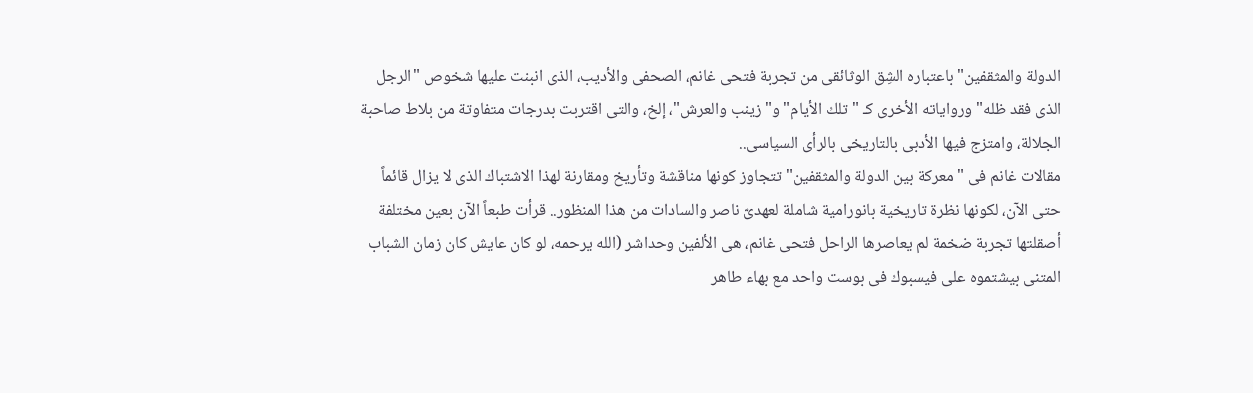الدولة والمثقفين" باعتباره الشِق الوثائقى من تجربة فتحى غانم، الصحفى والأديب، الذى انبنت عليها شخوص "الرجل الذى فقد ظله" ورواياته الأخرى كـ "تلك الأيام" و"زينب والعرش"، إلخ، والتى اقتربت بدرجات متفاوتة من بلاط صاحبة الجلالة، وامتزج فيها الأدبى بالتاريخى بالرأى السياسى..
مقالات غانم فى "معركة بين الدولة والمثقفين" تتجاوز كونها مناقشة وتأريخ ومقارنة لهذا الاشتباك الذى لا يزال قائماً حتى الآن، لكونها نظرة تاريخية بانورامية شاملة لعهدىّ ناصر والسادات من هذا المنظور.. قرأت طبعاً الآن بعين مختلفة أصقلتها تجربة ضخمة لم يعاصرها الراحل فتحى غانم، هى الألفين وحداشر (الله يرحمه، لو كان عايش كان زمان الشباب المتنى بيشتموه على فيسبوك فى بوست واحد مع بهاء طاهر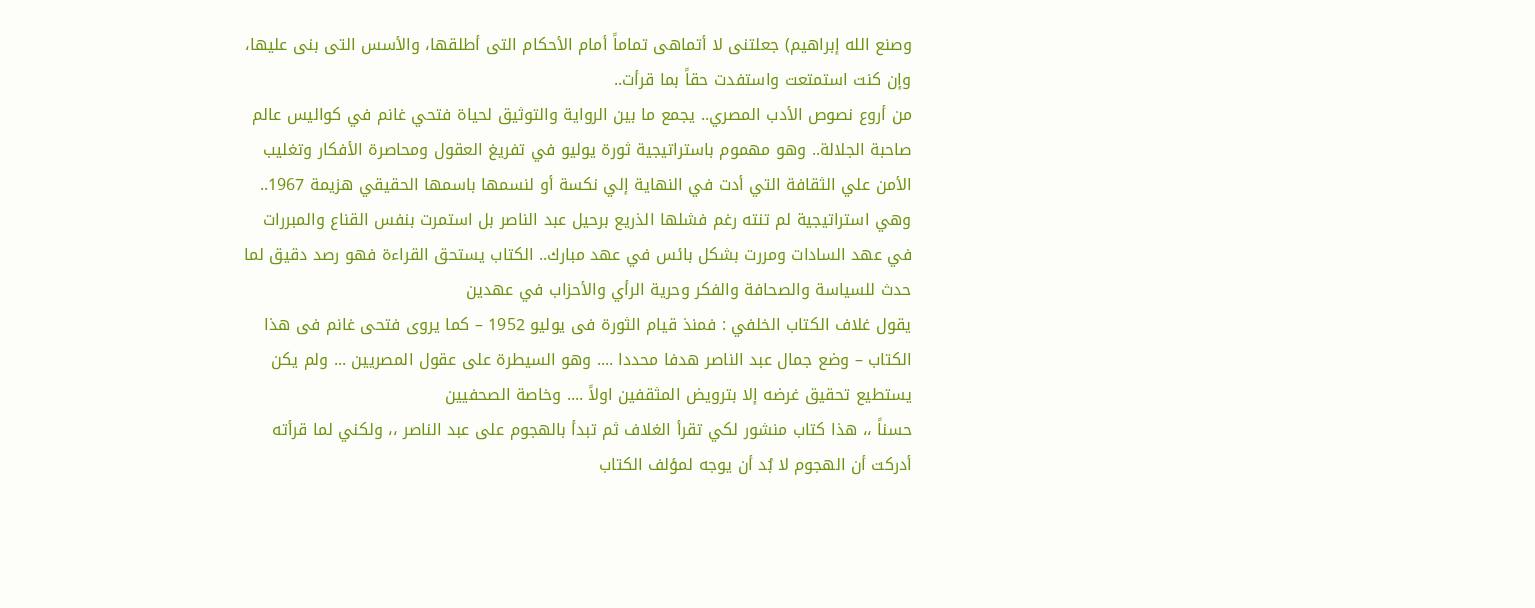وصنع الله إبراهيم) جعلتنى لا أتماهى تماماً أمام الأحكام التى أطلقها، والأسس التى بنى عليها، وإن كنت استمتعت واستفدت حقاً بما قرأت..
من أروع نصوص الأدب المصري.. يجمع ما بين الرواية والتوثيق لحياة فتحي غانم في كواليس عالم صاحبة الجلالة.. وهو مهموم باستراتيجية ثورة يوليو في تفريغ العقول ومحاصرة الأفكار وتغليب الأمن علي الثقافة التي أدت في النهاية إلي نكسة أو لنسمها باسمها الحقيقي هزيمة 1967.. وهي استراتيجية لم تنته رغم فشلها الذريع برحيل عبد الناصر بل استمرت بنفس القناع والمبررات في عهد السادات ومررت بشكل بائس في عهد مبارك.. الكتاب يستحق القراءة فهو رصد دقيق لما حدث للسياسة والصحافة والفكر وحرية الرأي والأحزاب في عهدين
يقول غلاف الكتاب الخلفي : فمنذ قيام الثورة فى يوليو 1952 – كما يروى فتحى غانم فى هذا الكتاب – وضع جمال عبد الناصر هدفا محددا .... وهو السيطرة على عقول المصريين ... ولم يكن يستطيع تحقيق غرضه إلا بترويض المثقفين اولاً .... وخاصة الصحفيين
حسناً ،، هذا كتاب منشور لكي تقرأ الغلاف ثم تبدأ بالهجوم على عبد الناصر ،، ولكني لما قرأته أدركت أن الهجوم لا بُد أن يوجه لمؤلف الكتاب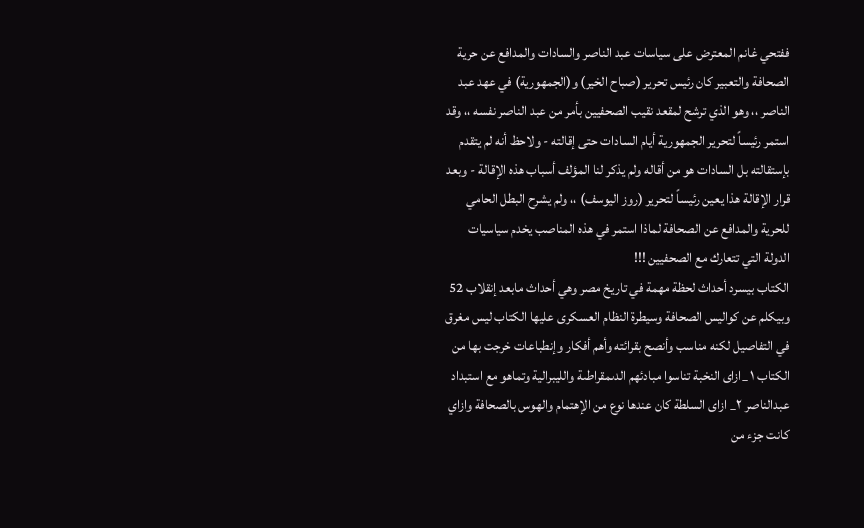ففتحي غانم المعترض على سياسات عبد الناصر والسادات والمدافع عن حرية الصحافة والتعبير كان رئيس تحرير (صباح الخير) و(الجمهورية) في عهد عبد الناصر ،، وهو الذي ترشح لمقعد نقيب الصحفيين بأمر من عبد الناصر نفسه ،، وقد استمر رئيساً لتحرير الجمهورية أيام السادات حتى إقالته - ولاحظ أنه لم يتقدم بإستقالته بل السادات هو من أقاله ولم يذكر لنا المؤلف أسباب هذه الإقالة - وبعد قرار الإقالة هذا يعين رئيساً لتحرير (روز اليوسف) ،، ولم يشرح البطل الحامي للحرية والمدافع عن الصحافة لماذا استمر في هذه المناصب يخدم سياسيات الدولة التي تتعارك مع الصحفيين !!!
الكتاب بيسرد أحداث لحظة مهمة في تاريخ مصر وهي أحداث مابعد إنقلاب 52 وبيكلم عن كواليس الصحافة وسيطرة النظام العسكرى عليها الكتاب ليس مغرق في التفاصيل لكنه مناسب وأنصح بقرائته وأهم أفكار وإنطباعات خرجت بها من الكتاب ١ _ازاى النخبة تناسوا مبادئهم الدىمقراطىة والليبرالية وتماهو مع استبداد عبدالناصر ٢_ ازاى السلطة كان عندها نوع من الإهتمام والهوس بالصحافة وازاي كانت جزء من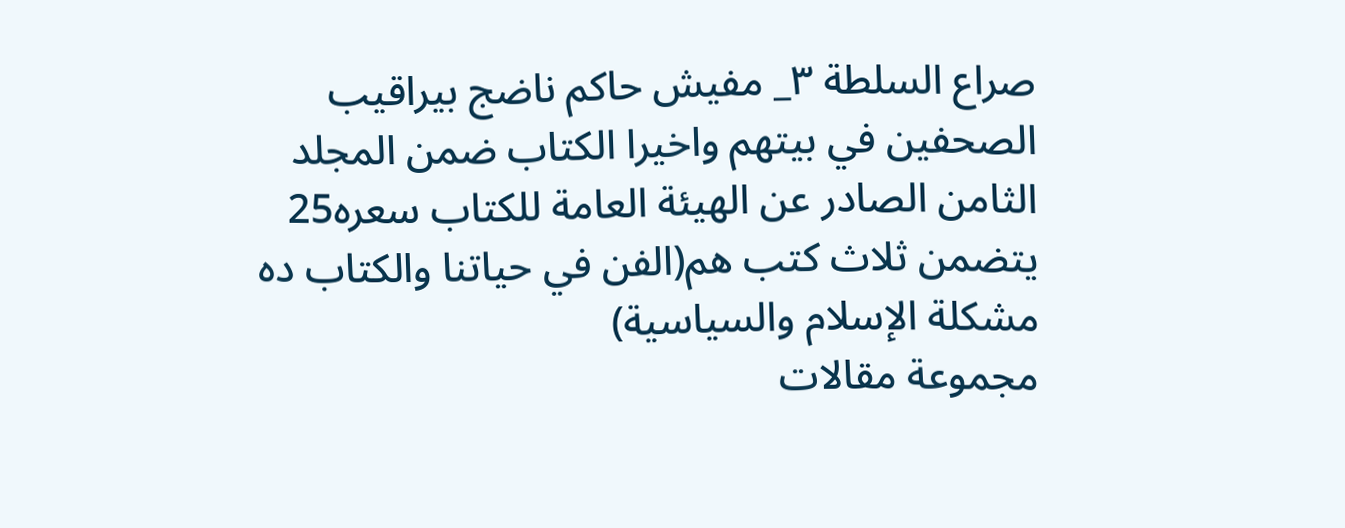صراع السلطة ٣_ مفيش حاكم ناضج بيراقيب الصحفين في بيتهم واخيرا الكتاب ضمن المجلد الثامن الصادر عن الهيئة العامة للكتاب سعره25 يتضمن ثلاث كتب هم(الفن في حياتنا والكتاب ده مشكلة الإسلام والسياسية)
مجموعة مقالات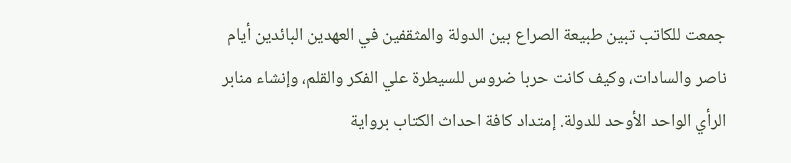جمعت للكاتب تبين طبيعة الصراع بين الدولة والمثقفين في العهدين البائدين أيام ناصر والسادات، وكيف كانت حربا ضروس للسيطرة علي الفكر والقلم، وإنشاء منابر الرأي الواحد الأوحد للدولة. إمتداد كافة احداث الكتاب برواية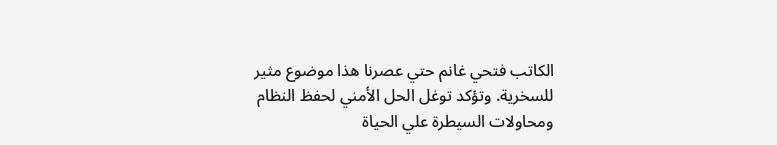الكاتب فتحي غانم حتي عصرنا هذا موضوع مثير للسخرية. وتؤكد توغل الحل الأمني لحفظ النظام ومحاولات السيطرة علي الحياة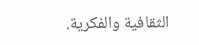الثقافية والفكرية.